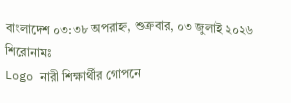বাংলাদেশ ০৩:৩৮ অপরাহ্ন, শুক্রবার, ০৩ জুলাই ২০২৬
শিরোনামঃ
Logo নারী শিক্ষার্থীর গোপনে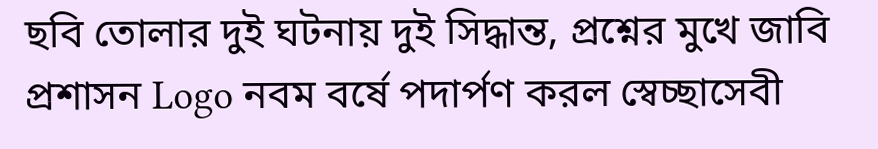ছবি তোলার দুই ঘটনায় দুই সিদ্ধান্ত, প্রশ্নের মুখে জাবি প্রশাসন Logo নবম বর্ষে পদার্পণ করল স্বেচ্ছাসেবী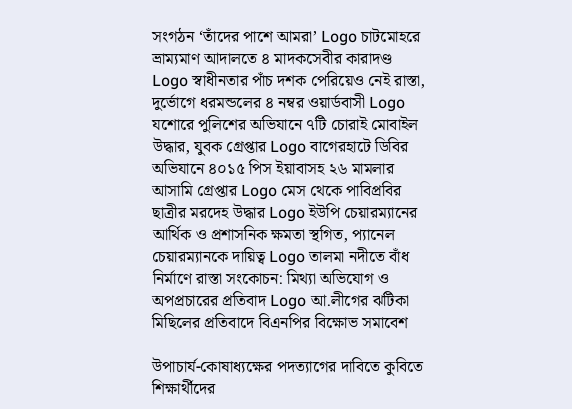সংগঠন ‘তাঁদের পাশে আমরা’ Logo চাটমোহরে ভ্রাম্যমাণ আদালতে ৪ মাদকসেবীর কারাদণ্ড Logo স্বাধীনতার পাঁচ দশক পেরিয়েও নেই রাস্তা, দুর্ভোগে ধরমন্ডলের ৪ নম্বর ওয়ার্ডবাসী Logo যশোরে পুলিশের অভিযানে ৭টি চোরাই মোবাইল উদ্ধার, যুবক গ্রেপ্তার Logo বাগেরহাটে ডিবির অভিযানে ৪০১৫ পিস ইয়াবাসহ ২৬ মামলার আসামি গ্রেপ্তার Logo মেস থেকে পাবিপ্রবির ছাত্রীর মরদেহ উদ্ধার Logo ইউপি চেয়ারম্যানের আর্থিক ও প্রশাসনিক ক্ষমতা স্থগিত, প্যানেল চেয়ারম্যানকে দায়িত্ব Logo তালমা নদীতে বাঁধ নির্মাণে রাস্তা সংকোচন: মিথ্যা অভিযোগ ও অপপ্রচারের প্রতিবাদ Logo আ.লীগের ঝটিকা মিছিলের প্রতিবাদে বিএনপির বিক্ষোভ সমাবেশ

উপাচার্য-কোষাধ্যক্ষের পদত্যাগের দাবিতে কুবিতে শিক্ষার্থীদের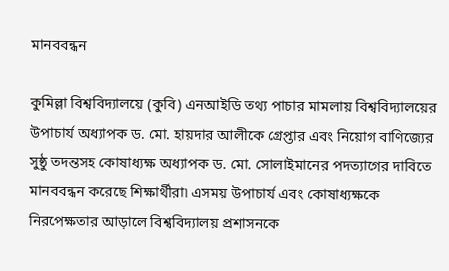মানববন্ধন

কুমিল্লা বিশ্ববিদ্যালয়ে (কুবি) এনআইডি তথ্য পাচার মামলায় বিশ্ববিদ্যালয়ের উপাচার্য অধ্যাপক ড. মো. হায়দার আলীকে গ্রেপ্তার এবং নিয়োগ বাণিজ্যের সুষ্ঠু তদন্তসহ কোষাধ্যক্ষ অধ্যাপক ড. মো. সোলাইমানের পদত্যাগের দাবিতে মানববন্ধন করেছে শিক্ষার্থীরা৷ এসময় উপাচার্য এবং কোষাধ্যক্ষকে নিরপেক্ষতার আড়ালে বিশ্ববিদ্যালয় প্রশাসনকে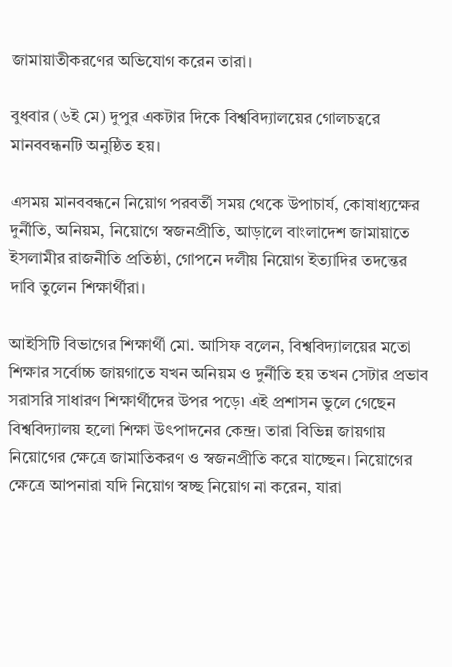জামায়াতীকরণের অভিযোগ করেন তারা।

বুধবার (৬ই মে) দুপুর একটার দিকে বিশ্ববিদ্যালয়ের গোলচত্বরে মানববন্ধনটি অনুষ্ঠিত হয়।

এসময় মানববন্ধনে নিয়োগ পরবর্তী সময় থেকে উপাচার্য, কোষাধ্যক্ষের দুর্নীতি, অনিয়ম, নিয়োগে স্বজনপ্রীতি, আড়ালে বাংলাদেশ জামায়াতে ইসলামীর রাজনীতি প্রতিষ্ঠা, গোপনে দলীয় নিয়োগ ইত্যাদির তদন্তের দাবি তুলেন শিক্ষার্থীরা।

আইসিটি বিভাগের শিক্ষার্থী মো. আসিফ বলেন, বিশ্ববিদ্যালয়ের মতো শিক্ষার সর্বোচ্চ জায়গাতে যখন অনিয়ম ও দুর্নীতি হয় তখন সেটার প্রভাব সরাসরি সাধারণ শিক্ষার্থীদের উপর পড়ে৷ এই প্রশাসন ভুলে গেছেন বিশ্ববিদ্যালয় হলো শিক্ষা উৎপাদনের কেন্দ্র। তারা বিভিন্ন জায়গায় নিয়োগের ক্ষেত্রে জামাতিকরণ ও স্বজনপ্রীতি করে যাচ্ছেন। নিয়োগের ক্ষেত্রে আপনারা যদি নিয়োগ স্বচ্ছ নিয়োগ না করেন, যারা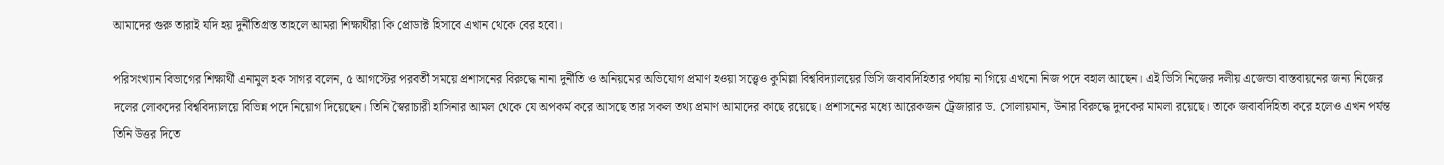আমাদের গুরু তারাই যদি হয় দুর্নীতিগ্রস্ত তাহলে আমরা শিক্ষার্থীরা কি প্রোডাক্ট হিসাবে এখান থেকে বের হবো।

পরিসংখ্যান বিভাগের শিক্ষার্থী এনামুল হক সাগর বলেন, ৫ আগস্টের পরবর্তী সময়ে প্রশাসনের বিরুদ্ধে নানা দুর্নীতি ও অনিয়মের অভিযোগ প্রমাণ হওয়া সত্ত্বেও কুমিল্লা বিশ্ববিদ্যালয়ের ভিসি জবাবদিহিতার পর্যায় না গিয়ে এখনো নিজ পদে বহাল আছেন। এই ভিসি নিজের দলীয় এজেন্ডা বাস্তবায়নের জন্য নিজের দলের লোকদের বিশ্ববিদ্যালয়ে বিভিন্ন পদে নিয়োগ দিয়েছেন। তিনি স্বৈরাচারী হাসিনার আমল থেকে যে অপকর্ম করে আসছে তার সকল তথ্য প্রমাণ আমাদের কাছে রয়েছে। প্রশাসনের মধ্যে আরেকজন ট্রেজারার ড. সোলায়মান, উনার বিরুদ্ধে দুদকের মামলা রয়েছে। তাকে জবাবদিহিতা করে হলেও এখন পর্যন্ত তিনি উত্তর দিতে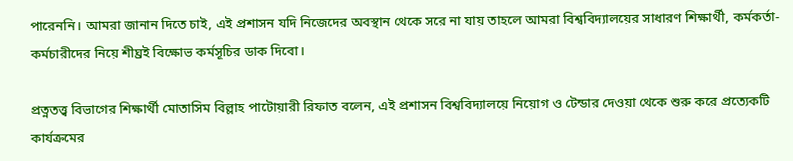পারেননি। আমরা জানান দিতে চাই, এই প্রশাসন যদি নিজেদের অবস্থান থেকে সরে না যায় তাহলে আমরা বিশ্ববিদ্যালয়ের সাধারণ শিক্ষার্থী, কর্মকর্তা-কর্মচারীদের নিয়ে শীঘ্রই বিক্ষোভ কর্মসূচির ডাক দিবো।

প্রত্নতত্ত্ব বিভাগের শিক্ষার্থী মোতাসিম বিল্লাহ পাটোয়ারী রিফাত বলেন, এই প্রশাসন বিশ্ববিদ্যালয়ে নিয়োগ ও টেন্ডার দেওয়া থেকে শুরু করে প্রত্যেকটি কার্যক্রমের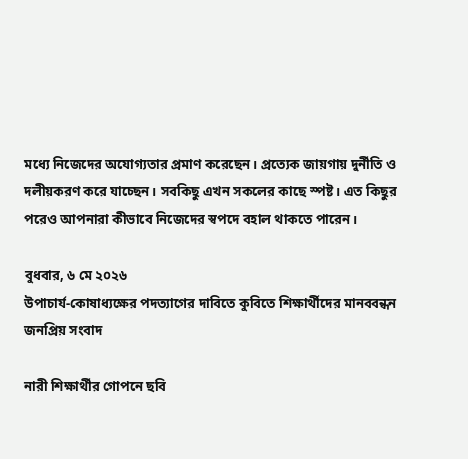মধ্যে নিজেদের অযোগ্যতার প্রমাণ করেছেন। প্রত্যেক জায়গায় দুর্নীতি ও দলীয়করণ করে যাচ্ছেন। সবকিছু এখন সকলের কাছে স্পষ্ট। এত কিছুর পরেও আপনারা কীভাবে নিজেদের স্বপদে বহাল থাকতে পারেন।

বুধবার, ৬ মে ২০২৬
উপাচার্য-কোষাধ্যক্ষের পদত্যাগের দাবিতে কুবিতে শিক্ষার্থীদের মানববন্ধন
জনপ্রিয় সংবাদ

নারী শিক্ষার্থীর গোপনে ছবি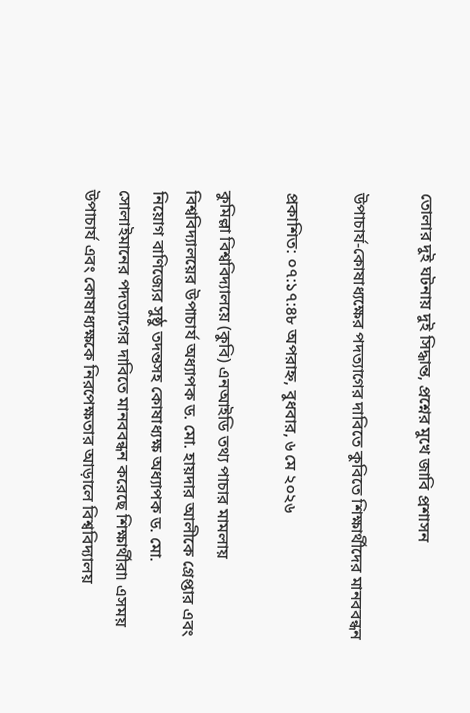তোলার দুই ঘটনায় দুই সিদ্ধান্ত, প্রশ্নের মুখে জাবি প্রশাসন

উপাচার্য-কোষাধ্যক্ষের পদত্যাগের দাবিতে কুবিতে শিক্ষার্থীদের মানববন্ধন

প্রকাশিত: ০৭:১৭:৪৮ অপরাহ্ন, বুধবার, ৬ মে ২০২৬

কুমিল্লা বিশ্ববিদ্যালয়ে (কুবি) এনআইডি তথ্য পাচার মামলায় বিশ্ববিদ্যালয়ের উপাচার্য অধ্যাপক ড. মো. হায়দার আলীকে গ্রেপ্তার এবং নিয়োগ বাণিজ্যের সুষ্ঠু তদন্তসহ কোষাধ্যক্ষ অধ্যাপক ড. মো. সোলাইমানের পদত্যাগের দাবিতে মানববন্ধন করেছে শিক্ষার্থীরা৷ এসময় উপাচার্য এবং কোষাধ্যক্ষকে নিরপেক্ষতার আড়ালে বিশ্ববিদ্যালয়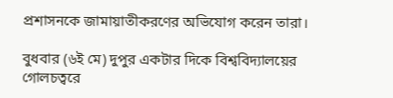প্রশাসনকে জামায়াতীকরণের অভিযোগ করেন তারা।

বুধবার (৬ই মে) দুপুর একটার দিকে বিশ্ববিদ্যালয়ের গোলচত্বরে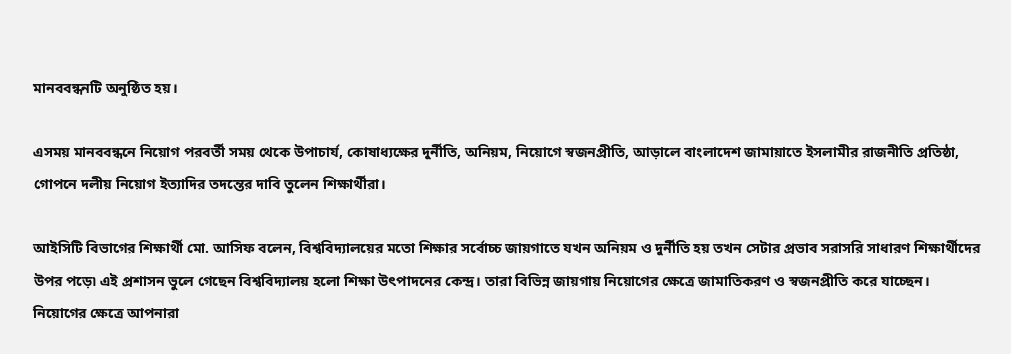মানববন্ধনটি অনুষ্ঠিত হয়।

এসময় মানববন্ধনে নিয়োগ পরবর্তী সময় থেকে উপাচার্য, কোষাধ্যক্ষের দুর্নীতি, অনিয়ম, নিয়োগে স্বজনপ্রীতি, আড়ালে বাংলাদেশ জামায়াতে ইসলামীর রাজনীতি প্রতিষ্ঠা, গোপনে দলীয় নিয়োগ ইত্যাদির তদন্তের দাবি তুলেন শিক্ষার্থীরা।

আইসিটি বিভাগের শিক্ষার্থী মো. আসিফ বলেন, বিশ্ববিদ্যালয়ের মতো শিক্ষার সর্বোচ্চ জায়গাতে যখন অনিয়ম ও দুর্নীতি হয় তখন সেটার প্রভাব সরাসরি সাধারণ শিক্ষার্থীদের উপর পড়ে৷ এই প্রশাসন ভুলে গেছেন বিশ্ববিদ্যালয় হলো শিক্ষা উৎপাদনের কেন্দ্র। তারা বিভিন্ন জায়গায় নিয়োগের ক্ষেত্রে জামাতিকরণ ও স্বজনপ্রীতি করে যাচ্ছেন। নিয়োগের ক্ষেত্রে আপনারা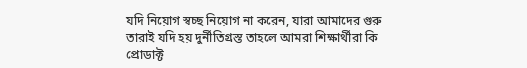যদি নিয়োগ স্বচ্ছ নিয়োগ না করেন, যারা আমাদের গুরু তারাই যদি হয় দুর্নীতিগ্রস্ত তাহলে আমরা শিক্ষার্থীরা কি প্রোডাক্ট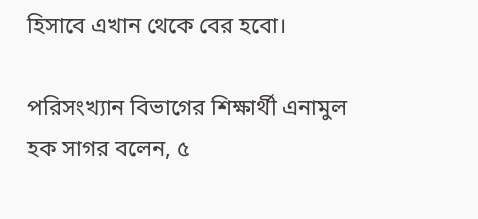হিসাবে এখান থেকে বের হবো।

পরিসংখ্যান বিভাগের শিক্ষার্থী এনামুল হক সাগর বলেন, ৫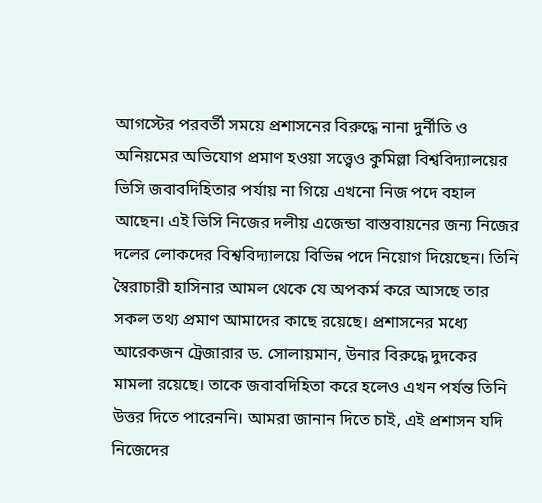আগস্টের পরবর্তী সময়ে প্রশাসনের বিরুদ্ধে নানা দুর্নীতি ও অনিয়মের অভিযোগ প্রমাণ হওয়া সত্ত্বেও কুমিল্লা বিশ্ববিদ্যালয়ের ভিসি জবাবদিহিতার পর্যায় না গিয়ে এখনো নিজ পদে বহাল আছেন। এই ভিসি নিজের দলীয় এজেন্ডা বাস্তবায়নের জন্য নিজের দলের লোকদের বিশ্ববিদ্যালয়ে বিভিন্ন পদে নিয়োগ দিয়েছেন। তিনি স্বৈরাচারী হাসিনার আমল থেকে যে অপকর্ম করে আসছে তার সকল তথ্য প্রমাণ আমাদের কাছে রয়েছে। প্রশাসনের মধ্যে আরেকজন ট্রেজারার ড. সোলায়মান, উনার বিরুদ্ধে দুদকের মামলা রয়েছে। তাকে জবাবদিহিতা করে হলেও এখন পর্যন্ত তিনি উত্তর দিতে পারেননি। আমরা জানান দিতে চাই, এই প্রশাসন যদি নিজেদের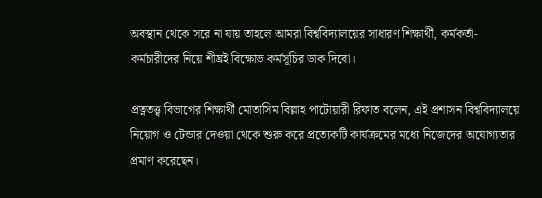অবস্থান থেকে সরে না যায় তাহলে আমরা বিশ্ববিদ্যালয়ের সাধারণ শিক্ষার্থী, কর্মকর্তা-কর্মচারীদের নিয়ে শীঘ্রই বিক্ষোভ কর্মসূচির ডাক দিবো।

প্রত্নতত্ত্ব বিভাগের শিক্ষার্থী মোতাসিম বিল্লাহ পাটোয়ারী রিফাত বলেন, এই প্রশাসন বিশ্ববিদ্যালয়ে নিয়োগ ও টেন্ডার দেওয়া থেকে শুরু করে প্রত্যেকটি কার্যক্রমের মধ্যে নিজেদের অযোগ্যতার প্রমাণ করেছেন।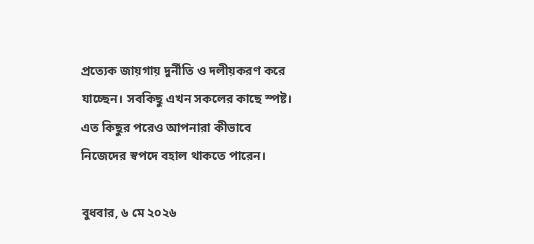প্রত্যেক জায়গায় দুর্নীতি ও দলীয়করণ করে যাচ্ছেন। সবকিছু এখন সকলের কাছে স্পষ্ট। এত কিছুর পরেও আপনারা কীভাবে নিজেদের স্বপদে বহাল থাকতে পারেন।

বুধবার, ৬ মে ২০২৬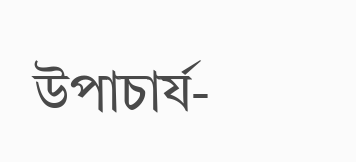উপাচার্য-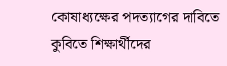কোষাধ্যক্ষের পদত্যাগের দাবিতে কুবিতে শিক্ষার্থীদের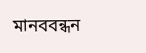মানববন্ধন